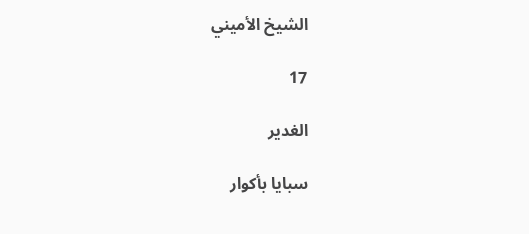الشيخ الأميني

17

الغدير

سبايا بأكوار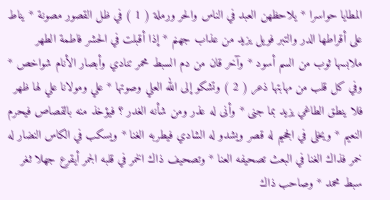المطايا حواسرا * يلاحظهن العبد في الناس والحر ورملة ( 1 ) في ظل القصور مصونة * يناط على أقراطها الدر والتبر فويل يزيد من عذاب جهنم * إذا أقبلت في الحشر فاطمة الطهر ملابسها ثوب من السم أسود * وآخر قان من دم السبط محمر تنادي وأبصار الأنام شواخص * وفي كل قلب من مهابتها ذعر ( 2 ) وتشكو إلى الله العلي وصوتها * علي ومولانا علي لها ظهر فلا ينطق الطاغي يزيد بما جنى * وأنى له عذر ومن شأنه الغدر ؟ فيؤخذ منه بالقصاص فيحرم النعيم * ويخلى في الجحيم له قصر ويشدو له الشادي فيطربه الغنا * ويسكب في الكاس النضار له خمر فذاك الغنا في البعث تصحيفه العنا * وتصحيف ذاك الخمر في قلبه الجمر أيقرع جهلا ثغر سبط محمد * وصاحب ذاك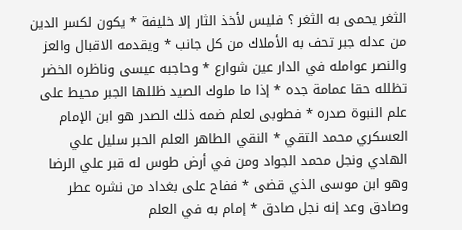الثغر يحمى به الثغر ؟ فليس لأخذ الثار إلا خليفة * يكون لكسر الدين من عدله جبر تحف به الأملاك من كل جانب * ويقدمه الاقبال والعز والنصر عوامله في الدار عين شوارع * وحاجبه عيسى وناظره الخضر تظلله حقا عمامة جده * إذا ما ملوك الصيد ظللها الجبر محيط على علم النبوة صدره * فطوبى لعلم ضمه ذلك الصدر هو ابن الإمام العسكري محمد التقي * النقي الطاهر العلم الحبر سليل علي الهادي ونجل محمد الجواد ومن في أرض طوس له قبر علي الرضا وهو ابن موسى الذي قضى * ففاح على بغداد من نشره عطر وصادق وعد إنه نجل صادق * إمام به في العلم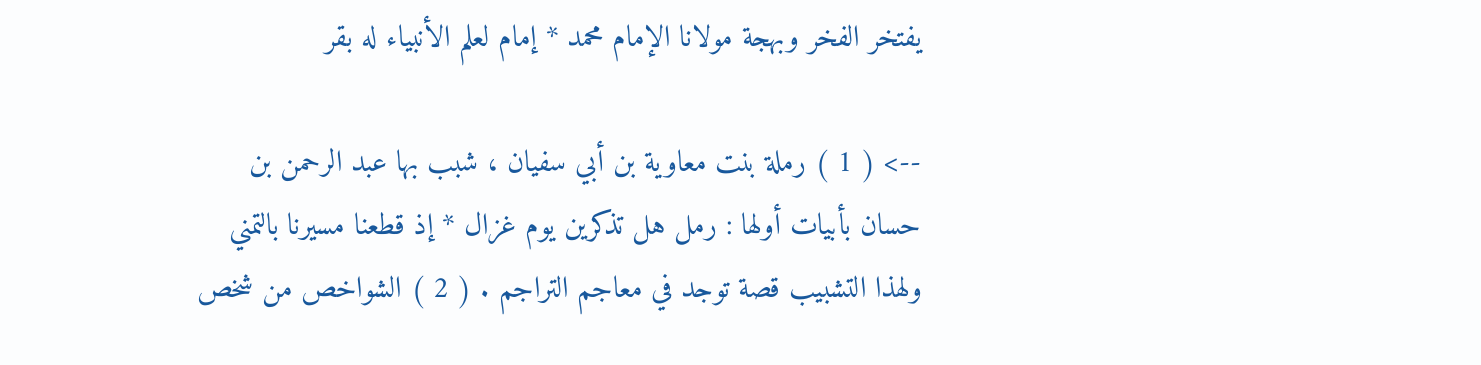يفتخر الفخر وبهجة مولانا الإمام محمد * إمام لعلم الأنبياء له بقر

--> ( 1 ) رملة بنت معاوية بن أبي سفيان ، شبب بها عبد الرحمن بن حسان بأبيات أولها : رمل هل تذكرين يوم غزال * إذ قطعنا مسيرنا بالتمني ولهذا التشبيب قصة توجد في معاجم التراجم . ( 2 ) الشواخص من شخص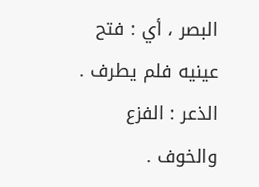البصر ، أي : فتح عينيه فلم يطرف . الذعر : الفزع والخوف .